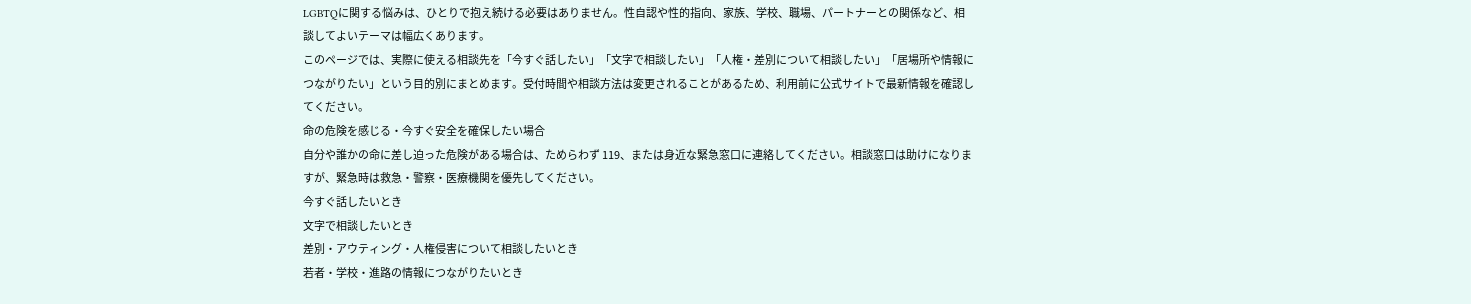LGBTQに関する悩みは、ひとりで抱え続ける必要はありません。性自認や性的指向、家族、学校、職場、パートナーとの関係など、相談してよいテーマは幅広くあります。
このページでは、実際に使える相談先を「今すぐ話したい」「文字で相談したい」「人権・差別について相談したい」「居場所や情報につながりたい」という目的別にまとめます。受付時間や相談方法は変更されることがあるため、利用前に公式サイトで最新情報を確認してください。
命の危険を感じる・今すぐ安全を確保したい場合
自分や誰かの命に差し迫った危険がある場合は、ためらわず 119、または身近な緊急窓口に連絡してください。相談窓口は助けになりますが、緊急時は救急・警察・医療機関を優先してください。
今すぐ話したいとき
文字で相談したいとき
差別・アウティング・人権侵害について相談したいとき
若者・学校・進路の情報につながりたいとき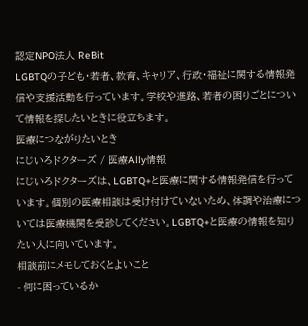認定NPO法人 ReBit
LGBTQの子ども・若者、教育、キャリア、行政・福祉に関する情報発信や支援活動を行っています。学校や進路、若者の困りごとについて情報を探したいときに役立ちます。
医療につながりたいとき
にじいろドクターズ / 医療Ally情報
にじいろドクターズは、LGBTQ+と医療に関する情報発信を行っています。個別の医療相談は受け付けていないため、体調や治療については医療機関を受診してください。LGBTQ+と医療の情報を知りたい人に向いています。
相談前にメモしておくとよいこと
- 何に困っているか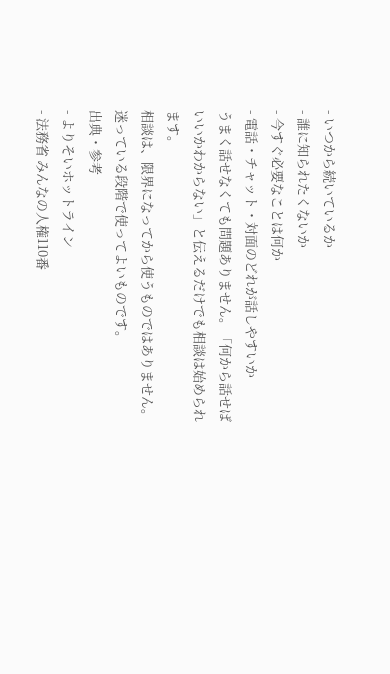- いつから続いているか
- 誰に知られたくないか
- 今すぐ必要なことは何か
- 電話・チャット・対面のどれが話しやすいか
うまく話せなくても問題ありません。「何から話せばいいかわからない」と伝えるだけでも相談は始められます。
相談は、限界になってから使うものではありません。迷っている段階で使ってよいものです。
出典・参考
- よりそいホットライン
- 法務省 みんなの人権110番